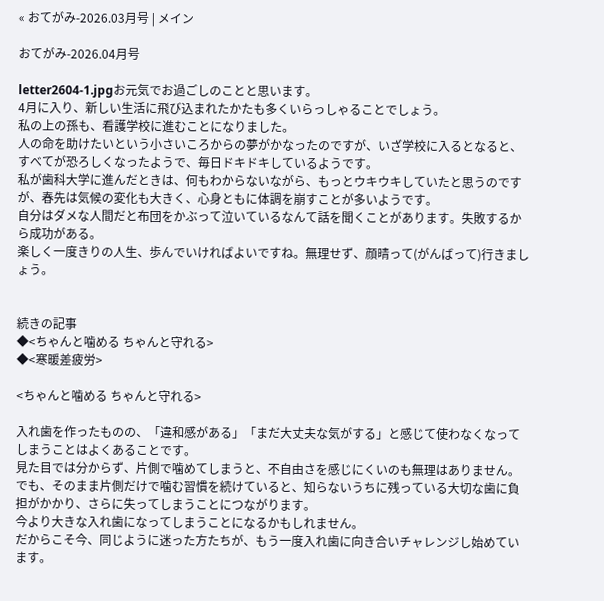« おてがみ-2026.03月号 | メイン

おてがみ-2026.04月号

letter2604-1.jpgお元気でお過ごしのことと思います。
4月に入り、新しい生活に飛び込まれたかたも多くいらっしゃることでしょう。
私の上の孫も、看護学校に進むことになりました。
人の命を助けたいという小さいころからの夢がかなったのですが、いざ学校に入るとなると、すべてが恐ろしくなったようで、毎日ドキドキしているようです。
私が歯科大学に進んだときは、何もわからないながら、もっとウキウキしていたと思うのですが、春先は気候の変化も大きく、心身ともに体調を崩すことが多いようです。
自分はダメな人間だと布団をかぶって泣いているなんて話を聞くことがあります。失敗するから成功がある。
楽しく一度きりの人生、歩んでいければよいですね。無理せず、顔晴って(がんばって)行きましょう。


続きの記事
◆<ちゃんと噛める ちゃんと守れる>
◆<寒暖差疲労>

<ちゃんと噛める ちゃんと守れる>

入れ歯を作ったものの、「違和感がある」「まだ大丈夫な気がする」と感じて使わなくなってしまうことはよくあることです。
見た目では分からず、片側で噛めてしまうと、不自由さを感じにくいのも無理はありません。
でも、そのまま片側だけで噛む習慣を続けていると、知らないうちに残っている大切な歯に負担がかかり、さらに失ってしまうことにつながります。
今より大きな入れ歯になってしまうことになるかもしれません。
だからこそ今、同じように迷った方たちが、もう一度入れ歯に向き合いチャレンジし始めています。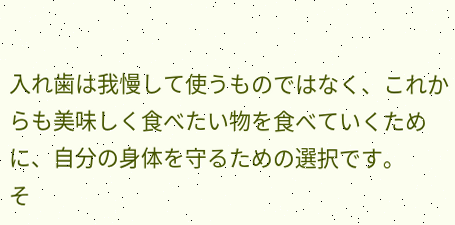入れ歯は我慢して使うものではなく、これからも美味しく食べたい物を食べていくために、自分の身体を守るための選択です。
そ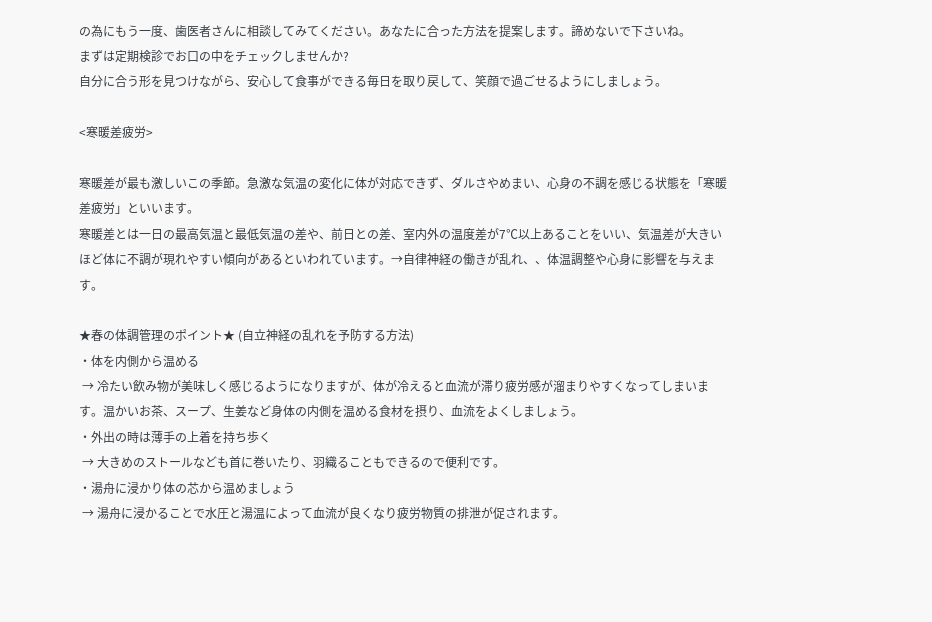の為にもう一度、歯医者さんに相談してみてください。あなたに合った方法を提案します。諦めないで下さいね。
まずは定期検診でお口の中をチェックしませんか?
自分に合う形を見つけながら、安心して食事ができる毎日を取り戻して、笑顔で過ごせるようにしましょう。

<寒暖差疲労>

寒暖差が最も激しいこの季節。急激な気温の変化に体が対応できず、ダルさやめまい、心身の不調を感じる状態を「寒暖差疲労」といいます。
寒暖差とは一日の最高気温と最低気温の差や、前日との差、室内外の温度差が7℃以上あることをいい、気温差が大きいほど体に不調が現れやすい傾向があるといわれています。→自律神経の働きが乱れ、、体温調整や心身に影響を与えます。

★春の体調管理のポイント★ (自立神経の乱れを予防する方法)
・体を内側から温める
 → 冷たい飲み物が美味しく感じるようになりますが、体が冷えると血流が滞り疲労感が溜まりやすくなってしまいます。温かいお茶、スープ、生姜など身体の内側を温める食材を摂り、血流をよくしましょう。
・外出の時は薄手の上着を持ち歩く
 → 大きめのストールなども首に巻いたり、羽織ることもできるので便利です。
・湯舟に浸かり体の芯から温めましょう
 → 湯舟に浸かることで水圧と湯温によって血流が良くなり疲労物質の排泄が促されます。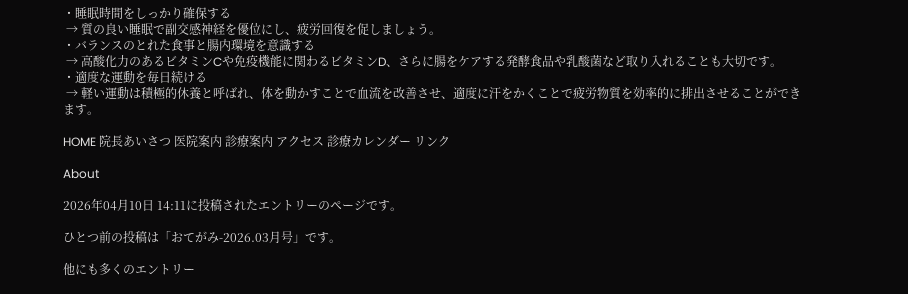・睡眠時間をしっかり確保する
 → 質の良い睡眠で副交感神経を優位にし、疲労回復を促しましょう。
・バランスのとれた食事と腸内環境を意識する
 → 高酸化力のあるビタミンCや免疫機能に関わるビタミンD、さらに腸をケアする発酵食品や乳酸菌など取り入れることも大切です。
・適度な運動を毎日続ける
 → 軽い運動は積極的休養と呼ばれ、体を動かすことで血流を改善させ、適度に汗をかくことで疲労物質を効率的に排出させることができます。

HOME 院長あいさつ 医院案内 診療案内 アクセス 診療カレンダー リンク

About

2026年04月10日 14:11に投稿されたエントリーのページです。

ひとつ前の投稿は「おてがみ-2026.03月号」です。

他にも多くのエントリー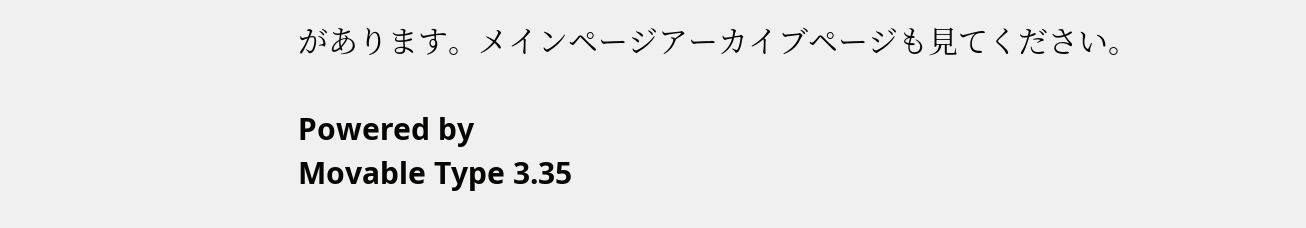があります。メインページアーカイブページも見てください。

Powered by
Movable Type 3.35